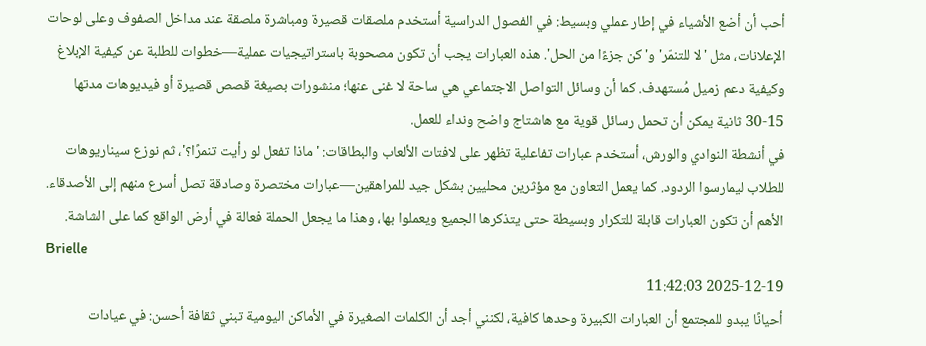أحب أن أضع الأشياء في إطار عملي وبسيط: في الفصول الدراسية أستخدم ملصقات قصيرة ومباشرة ملصقة عند مداخل الصفوف وعلى لوحات الإعلانات، مثل 'لا للتنمّر' و'كن جزءًا من الحل'. هذه العبارات يجب أن تكون مصحوبة باستراتيجيات عملية—خطوات للطلبة عن كيفية الإبلاغ وكيفية دعم زميل مُستهدف. كما أن وسائل التواصل الاجتماعي هي ساحة لا غنى عنها؛ منشورات بصيغة قصص قصيرة أو فيديوهات مدتها 15-30 ثانية يمكن أن تحمل رسائل قوية مع هاشتاج واضح ونداء للعمل.
في أنشطة النوادي والورش، أستخدم عبارات تفاعلية تظهر على لافتات الألعاب والبطاقات: 'ماذا تفعل لو رأيت تنمرًا؟'، ثم نوزع سيناريوهات للطلاب ليمارسوا الردود. كما يعمل التعاون مع مؤثرين محليين بشكل جيد للمراهقين—عبارات مختصرة وصادقة تصل أسرع منهم إلى الأصدقاء. الأهم أن تكون العبارات قابلة للتكرار وبسيطة حتى يتذكرها الجميع ويعملوا بها، وهذا ما يجعل الحملة فعالة في أرض الواقع كما على الشاشة.
Brielle
2025-12-19 11:42:03
أحيانًا يبدو للمجتمع أن العبارات الكبيرة وحدها كافية، لكنني أجد أن الكلمات الصغيرة في الأماكن اليومية تبني ثقافة أحسن: في عيادات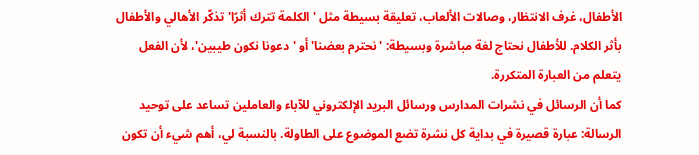الأطفال، غرف الانتظار، وصالات الألعاب، تعليقة بسيطة مثل 'الكلمة تترك أثرًا' تذكّر الأهالي والأطفال بأثر الكلام. للأطفال نحتاج لغة مباشرة وبسيطة: 'نحترم بعضنا' أو 'دعونا نكون طيبين'، لأن الفعل يتعلم من العبارة المتكررة.
كما أن الرسائل في نشرات المدارس ورسائل البريد الإلكتروني للآباء والعاملين تساعد على توحيد الرسالة: عبارة قصيرة في بداية كل نشرة تضع الموضوع على الطاولة. بالنسبة لي، أهم شيء أن تكون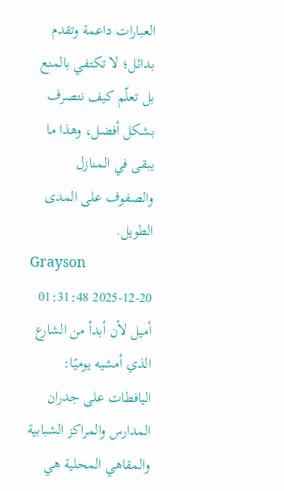العبارات داعمة وتقدم بدائل؛ لا تكتفي بالمنع بل تعلّم كيف نتصرف بشكل أفضل، وهذا ما يبقى في المنازل والصفوف على المدى الطويل.
Grayson
2025-12-20 01:31:48
أميل لأن أبدأ من الشارع الذي أمشيه يوميًا: اليافطات على جدران المدارس والمراكز الشبابية والمقاهي المحلية هي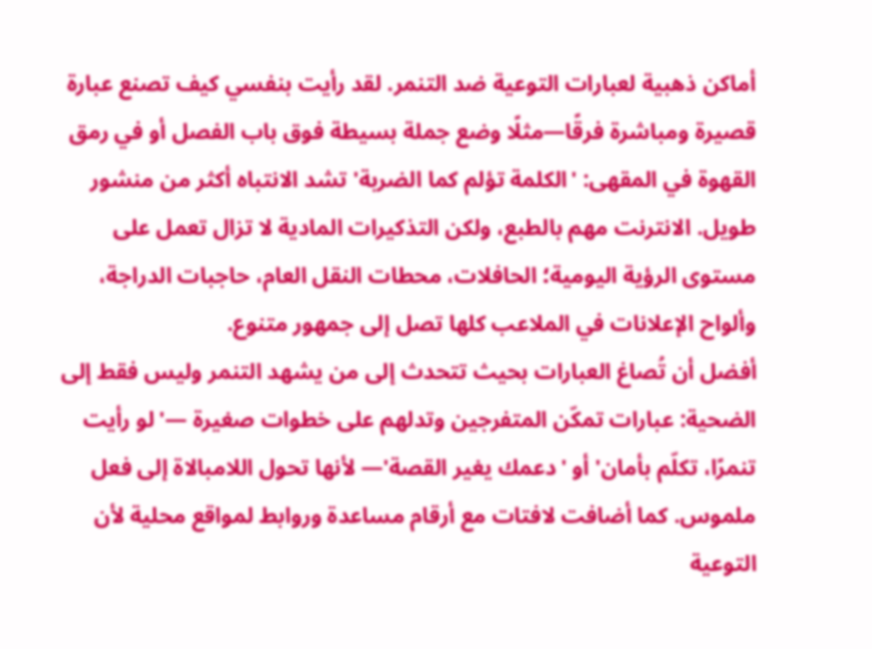أماكن ذهبية لعبارات التوعية ضد التنمر. لقد رأيت بنفسي كيف تصنع عبارة قصيرة ومباشرة فرقًا—مثلًا وضع جملة بسيطة فوق باب الفصل أو في رمق القهوة في المقهى: 'الكلمة تؤلم كما الضربة' تشد الانتباه أكثر من منشور طويل. الانترنت مهم بالطبع، ولكن التذكيرات المادية لا تزال تعمل على مستوى الرؤية اليومية؛ الحافلات، محطات النقل العام، حاجبات الدراجة، وألواح الإعلانات في الملاعب كلها تصل إلى جمهور متنوع.
أفضل أن تُصاغ العبارات بحيث تتحدث إلى من يشهد التنمر وليس فقط إلى الضحية: عبارات تمكّن المتفرجين وتدلهم على خطوات صغيرة —'لو رأيت تنمرًا، تكلّم بأمان' أو 'دعمك يغير القصة'— لأنها تحول اللامبالاة إلى فعل ملموس. كما أضافت لافتات مع أرقام مساعدة وروابط لمواقع محلية لأن التوعية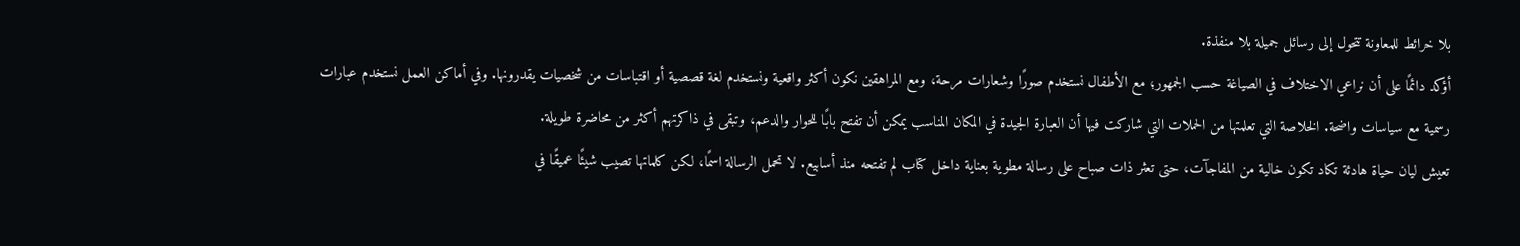بلا خرائط للمعاونة تتحول إلى رسائل جميلة بلا منفذة.
أؤكد دائمًا على أن نراعي الاختلاف في الصياغة حسب الجمهور؛ مع الأطفال نستخدم صورًا وشعارات مرحة، ومع المراهقين نكون أكثر واقعية ونستخدم لغة قصصية أو اقتباسات من شخصيات يقدرونها. وفي أماكن العمل نستخدم عبارات رسمية مع سياسات واضحة. الخلاصة التي تعلمتها من الحملات التي شاركت فيها أن العبارة الجيدة في المكان المناسب يمكن أن تفتح بابًا للحوار والدعم، وتبقى في ذاكرتهم أكثر من محاضرة طويلة.
تعيش ليان حياة هادئة تكاد تكون خالية من المفاجآت، حتى تعثر ذات صباح على رسالة مطوية بعناية داخل كتاب لم تفتحه منذ أسابيع. لا تحمل الرسالة اسمًا، لكن كلماتها تصيب شيئًا عميقًا في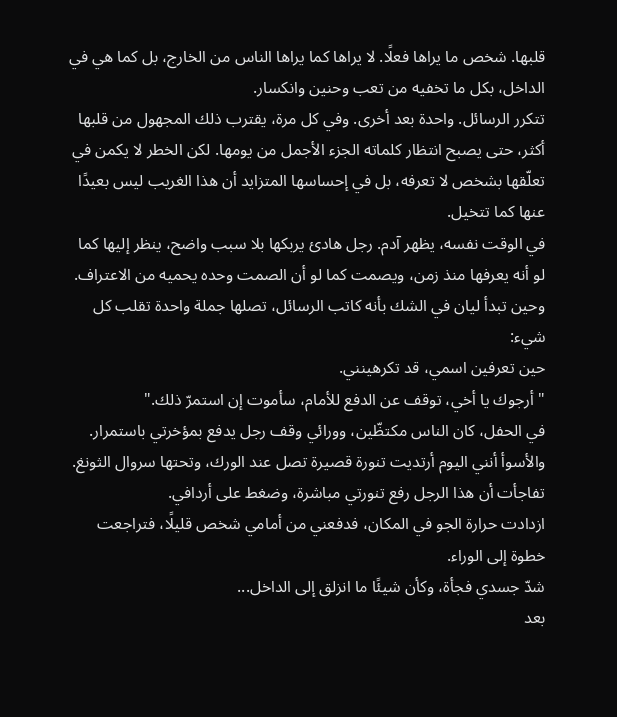قلبها. شخص ما يراها فعلًا. لا يراها كما يراها الناس من الخارج، بل كما هي في الداخل، بكل ما تخفيه من تعب وحنين وانكسار.
تتكرر الرسائل. واحدة بعد أخرى. وفي كل مرة، يقترب ذلك المجهول من قلبها أكثر، حتى يصبح انتظار كلماته الجزء الأجمل من يومها. لكن الخطر لا يكمن في تعلّقها بشخص لا تعرفه، بل في إحساسها المتزايد أن هذا الغريب ليس بعيدًا عنها كما تتخيل.
في الوقت نفسه، يظهر آدم. رجل هادئ يربكها بلا سبب واضح، ينظر إليها كما لو أنه يعرفها منذ زمن، ويصمت كما لو أن الصمت وحده يحميه من الاعتراف. وحين تبدأ ليان في الشك بأنه كاتب الرسائل، تصلها جملة واحدة تقلب كل شيء:
حين تعرفين اسمي، قد تكرهينني.
" أرجوك يا أخي، توقف عن الدفع للأمام، سأموت إن استمرّ ذلك."
في الحفل، كان الناس مكتظّين، وورائي وقف رجل يدفع بمؤخرتي باستمرار.
والأسوأ أنني اليوم أرتديت تنورة قصيرة تصل عند الورك، وتحتها سروال الثونغ.
تفاجأت أن هذا الرجل رفع تنورتي مباشرة، وضغط على أردافي.
ازدادت حرارة الجو في المكان، فدفعني من أمامي شخص قليلًا، فتراجعت خطوة إلى الوراء.
شدّ جسدي فجأة، وكأن شيئًا ما انزلق إلى الداخل...
بعد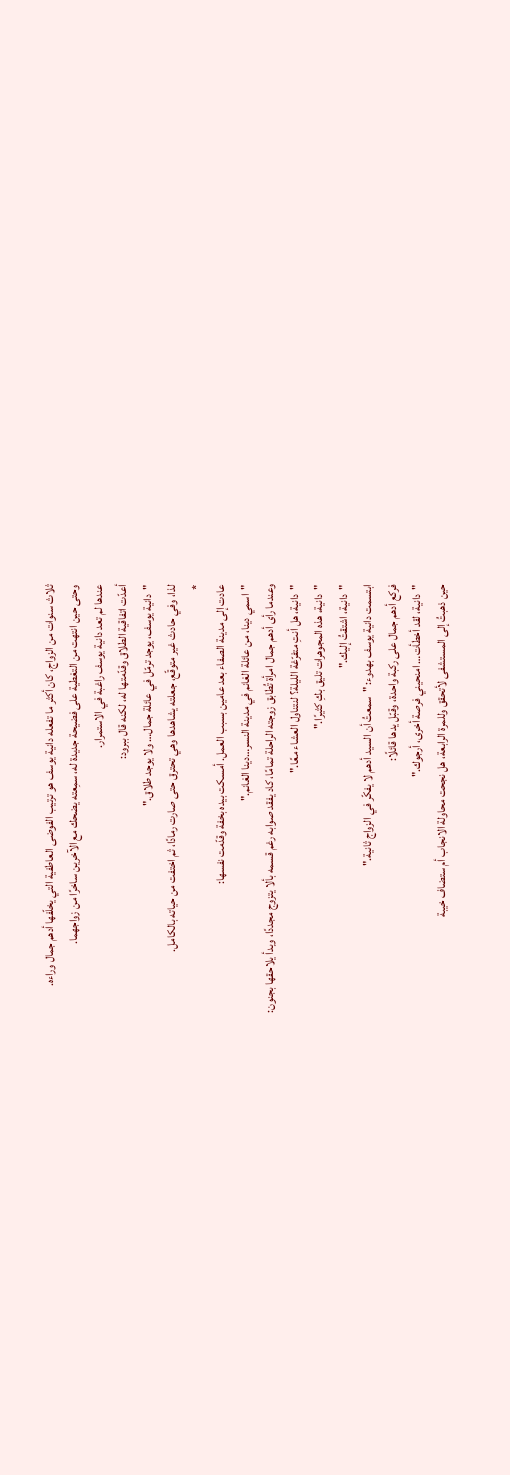ثلاث سنوات من الزواج، كان أكثر ما تفعله دانية يوسف هو ترتيب الفوضى العاطفية التي يخلّفها أدهم جمال وراءه.
وحتى حين انتهت من التغطية على فضيحة جديدة له، سمِعته يضحك مع الآخرين ساخرًا من زواجهما.
عندها لم تعد دانية يوسف راغبة في الاستمرار.
أعدّت اتفاقية الطلاق وقدّمتها له، لكنه قال ببرود:
"دانية يوسف، يوجد ترمّل في عائلة جمال… ولا يوجد طلاق."
لذا، وفي حادث غير متوقّع، جعلته يشاهدها وهي تحترق حتى صارت رمادًا، ثم اختفت من حياته بالكامل.
*
عادت إلى مدينة الصفاء بعد عامين بسبب العمل. أمسكت بيده بخفة وقدّمت نفسها:
"اسمي دينا، من عائلة الغانم في مدينة النسر…دينا الغانم."
وعندما رأى أدهم جمال امرأة تُطابق زوجته الراحلة تمامًا، كاد يفقد صوابه رغم قسمه بألا يتزوج مجددًا، وبدأ يلاحقها بجنون:
"دانية، هل أنتِ متفرّغة الليلة؟ لنتناول العشاء معًا."
"دانية، هذه المجوهرات تليق بكِ كثيرًا."
"دانية، اشتقتُ إليك."
ابتسمت دانية يوسف بهدوء: "سمعتُ أن السيد أدهم لا يفكّر في الزواج ثانية."
فركع أدهم جمال على ركبة واحدة، وقبّل يدها قائلًا:
"دانية، لقد أخطأت… امنحيني فرصة أخرى، أرجوك."
حين ذهبتُ إلى المستشفى لأتحقق وللمرة الرابعة، هل نجحت محاولة الانجاب أم ستضاف خيبة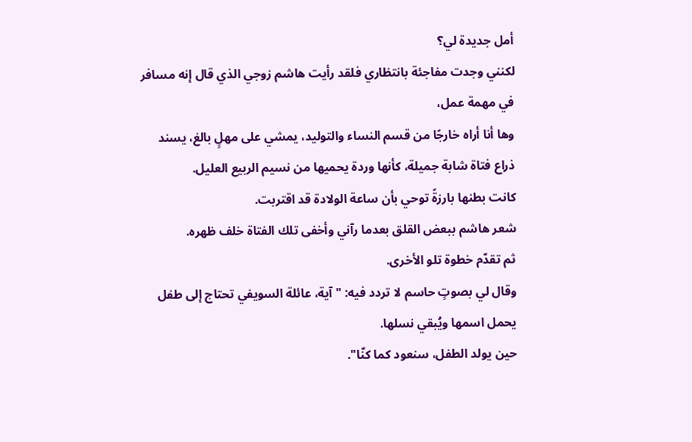أمل جديدة لي؟
لكنني وجدت مفاجئة بانتظاري فلقد رأيت هاشم زوجي الذي قال إنه مسافر في مهمة عمل،
وها أنا أراه خارجًا من قسم النساء والتوليد، يمشي على مهلٍ بالغ، يسند ذراع فتاة شابة جميلة، كأنها وردة يحميها من نسيم الربيع العليل.
كانت بطنها بارزةً توحي بأن ساعة الولادة قد اقتربت.
شعر هاشم ببعض القلق بعدما رآني وأخفى تلك الفتاة خلف ظهره.
ثم تقدّم خطوة تلو الأخرى.
وقال لي بصوتٍ حاسم لا تردد فيه: "آية، عائلة السويفي تحتاج إلى طفل يحمل اسمها ويُبقي نسلها.
حين يولد الطفل، سنعود كما كنّا".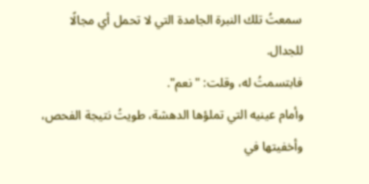سمعتُ تلك النبرة الجامدة التي لا تحمل أي مجالًا للجدال.
فابتسمتُ له، وقلت: "نعم".
وأمام عينيه التي تملؤها الدهشة، طويتُ نتيجة الفحص،
وأخفيتها في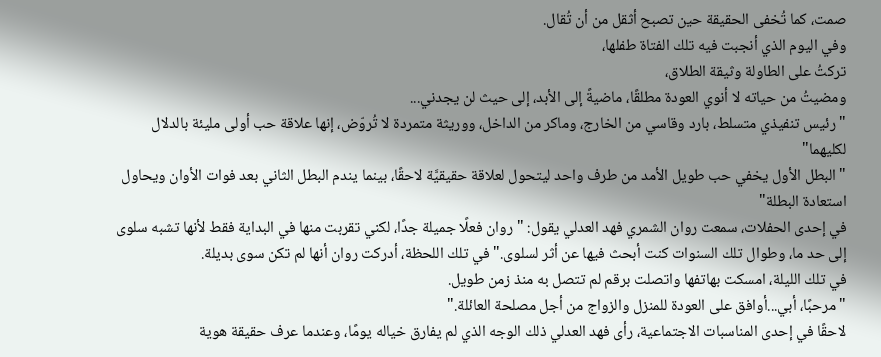صمت، كما تُخفى الحقيقة حين تصبح أثقل من أن تُقال.
وفي اليوم الذي أنجبت فيه تلك الفتاة طفلها،
تركتُ على الطاولة وثيقة الطلاق،
ومضيتُ من حياته لا أنوي العودة مطلقًا، ماضيةً إلى الأبد، إلى حيث لن يجدني...
"رئيس تنفيذي متسلط، بارد وقاسي من الخارج، وماكر من الداخل، ووريثة متمردة لا تُروّض، إنها علاقة حب أولى مليئة بالدلال لكليهما"
"البطل الأول يخفي حب طويل الأمد من طرف واحد ليتحول لعلاقة حقيقيَّة لاحقًا، بينما يندم البطل الثاني بعد فوات الأوان ويحاول استعادة البطلة"
في إحدى الحفلات، سمعت روان الشمري فهد العدلي يقول: "روان فعلًا جميلة جدًا، لكني تقربت منها في البداية فقط لأنها تشبه سلوى إلى حد ما، وطوال تلك السنوات كنت أبحث فيها عن أثر لسلوى." في تلك اللحظة، أدركت روان أنها لم تكن سوى بديلة.
في تلك الليلة، امسكت بهاتفها واتصلت برقم لم تتصل به منذ زمن طويل.
"مرحبًا، أبي...أوافق على العودة للمنزل والزواج من أجل مصلحة العائلة."
لاحقًا في إحدى المناسبات الاجتماعية، رأى فهد العدلي ذلك الوجه الذي لم يفارق خياله يومًا، وعندما عرف حقيقة هوية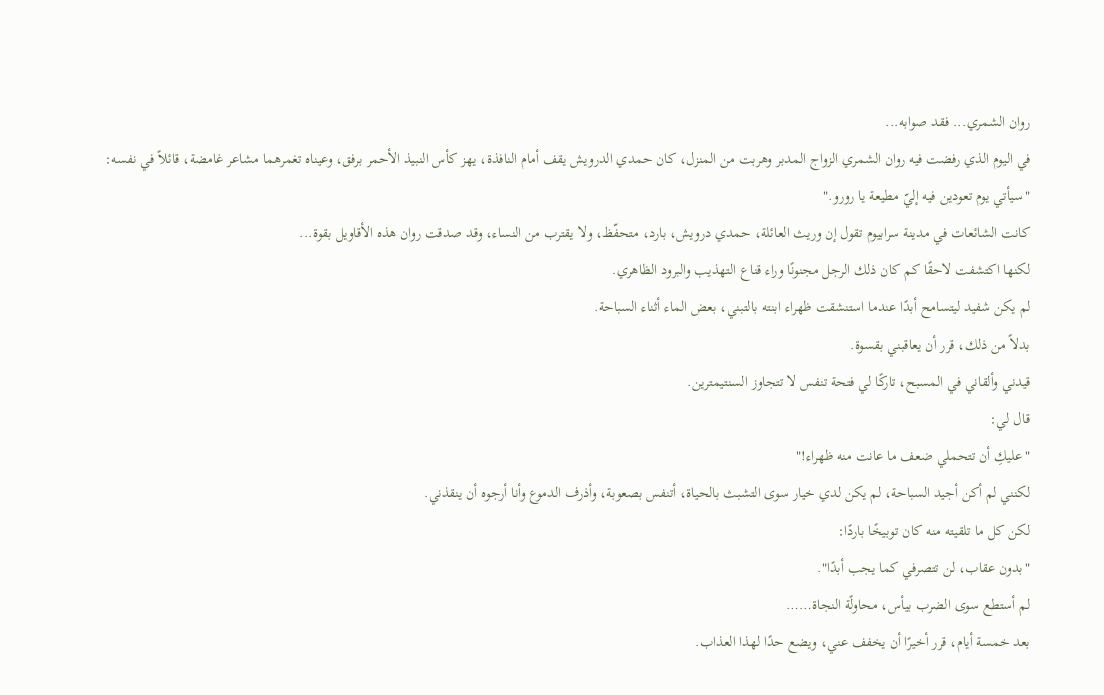روان الشمري... فقد صوابه...
في اليوم الذي رفضت فيه روان الشمري الزواج المدبر وهربت من المنزل، كان حمدي الدرويش يقف أمام النافذة، يهز كأس النبيذ الأحمر برفق، وعيناه تغمرهما مشاعر غامضة، قائلاً في نفسه: "سيأتي يوم تعودين فيه إليّ مطيعة يا رورو."
كانت الشائعات في مدينة سرابيوم تقول إن وريث العائلة، حمدي درويش، بارد، متحفّظ، ولا يقترب من النساء، وقد صدقت روان هذه الأقاويل بقوة...
لكنها اكتشفت لاحقًا كم كان ذلك الرجل مجنونًا وراء قناع التهذيب والبرود الظاهري.
لم يكن شفيد ليتسامح أبدًا عندما استنشقت ظهراء ابنته بالتبني، بعض الماء أثناء السباحة.
بدلاً من ذلك، قرر أن يعاقبني بقسوة.
قيدني وألقاني في المسبح، تاركًا لي فتحة تنفس لا تتجاوز السنتيمترين.
قال لي:
"عليكِ أن تتحملي ضعف ما عانت منه ظهراء!"
لكنني لم أكن أجيد السباحة، لم يكن لدي خيار سوى التشبث بالحياة، أتنفس بصعوبة، وأذرف الدموع وأنا أرجوه أن ينقذني.
لكن كل ما تلقيته منه كان توبيخًا باردًا:
"بدون عقاب، لن تتصرفي كما يجب أبدًا".
لم أستطع سوى الضرب بيأس، محاولًة النجاة……
بعد خمسة أيام، قرر أخيرًا أن يخفف عني، ويضع حدًا لهذا العذاب.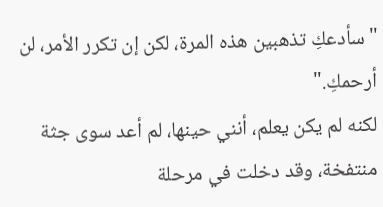"سأدعكِ تذهبين هذه المرة، لكن إن تكرر الأمر، لن أرحمكِ."
لكنه لم يكن يعلم، أنني حينها، لم أعد سوى جثة منتفخة، وقد دخلت في مرحلة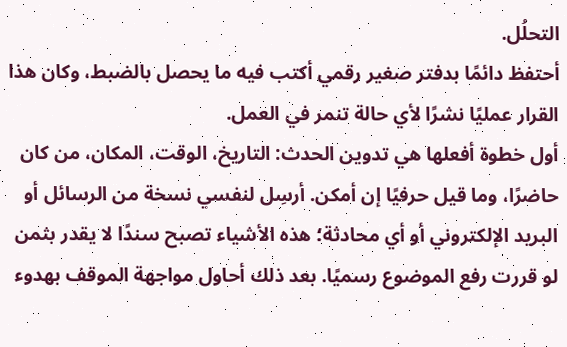التحلُل.
أحتفظ دائمًا بدفتر صغير رقمي أكتب فيه ما يحصل بالضبط، وكان هذا القرار عمليًا نشرًا لأي حالة تنمر في العمل.
أول خطوة أفعلها هي تدوين الحدث: التاريخ، الوقت، المكان، من كان حاضرًا، وما قيل حرفيًا إن أمكن. أرسِل لنفسي نسخة من الرسائل أو البريد الإلكتروني أو أي محادثة؛ هذه الأشياء تصبح سندًا لا يقدر بثمن لو قررت رفع الموضوع رسميًا. بعد ذلك أحاول مواجهة الموقف بهدوء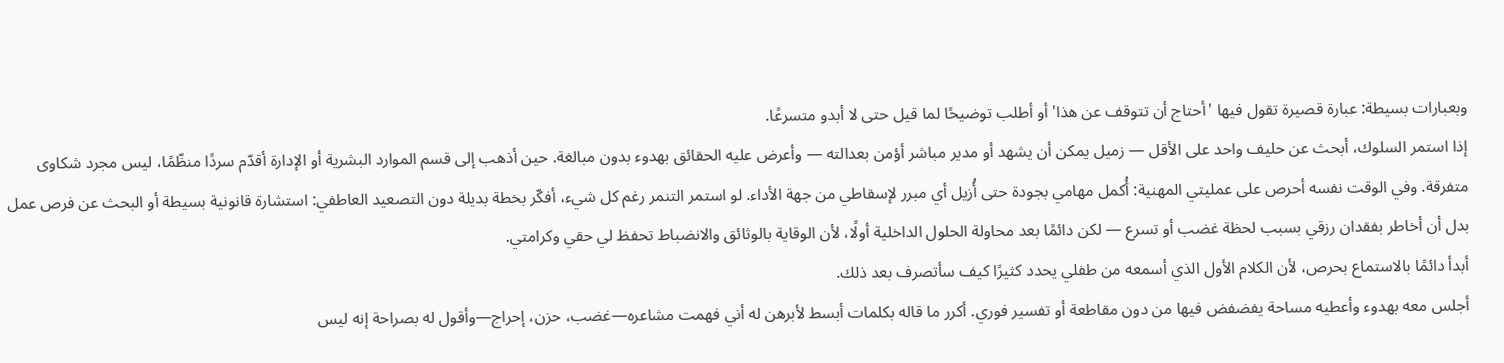وبعبارات بسيطة: عبارة قصيرة تقول فيها 'أحتاج أن تتوقف عن هذا' أو أطلب توضيحًا لما قيل حتى لا أبدو متسرعًا.
إذا استمر السلوك، أبحث عن حليف واحد على الأقل — زميل يمكن أن يشهد أو مدير مباشر أؤمن بعدالته — وأعرض عليه الحقائق بهدوء بدون مبالغة. حين أذهب إلى قسم الموارد البشرية أو الإدارة أقدّم سردًا منظّمًا، ليس مجرد شكاوى متفرقة. وفي الوقت نفسه أحرص على عمليتي المهنية: أُكمل مهامي بجودة حتى أُزيل أي مبرر لإسقاطي من جهة الأداء. لو استمر التنمر رغم كل شيء، أفكّر بخطة بديلة دون التصعيد العاطفي: استشارة قانونية بسيطة أو البحث عن فرص عمل بدل أن أخاطر بفقدان رزقي بسبب لحظة غضب أو تسرع — لكن دائمًا بعد محاولة الحلول الداخلية أولًا، لأن الوقاية بالوثائق والانضباط تحفظ لي حقي وكرامتي.
أبدأ دائمًا بالاستماع بحرص، لأن الكلام الأول الذي أسمعه من طفلي يحدد كثيرًا كيف سأتصرف بعد ذلك.
أجلس معه بهدوء وأعطيه مساحة يفضفض فيها من دون مقاطعة أو تفسير فوري. أكرر ما قاله بكلمات أبسط لأبرهن له أني فهمت مشاعره—غضب، حزن، إحراج—وأقول له بصراحة إنه ليس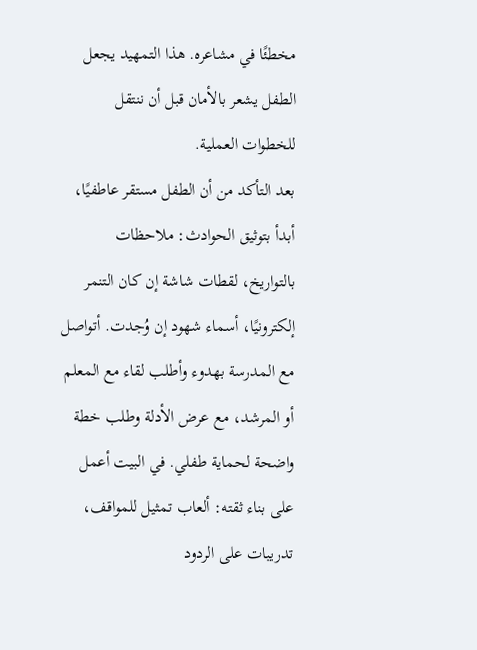مخطئًا في مشاعره. هذا التمهيد يجعل الطفل يشعر بالأمان قبل أن ننتقل للخطوات العملية.
بعد التأكد من أن الطفل مستقر عاطفيًا، أبدأ بتوثيق الحوادث: ملاحظات بالتواريخ، لقطات شاشة إن كان التنمر إلكترونيًا، أسماء شهود إن وُجدت. أتواصل مع المدرسة بهدوء وأطلب لقاء مع المعلم أو المرشد، مع عرض الأدلة وطلب خطة واضحة لحماية طفلي. في البيت أعمل على بناء ثقته: ألعاب تمثيل للمواقف، تدريبات على الردود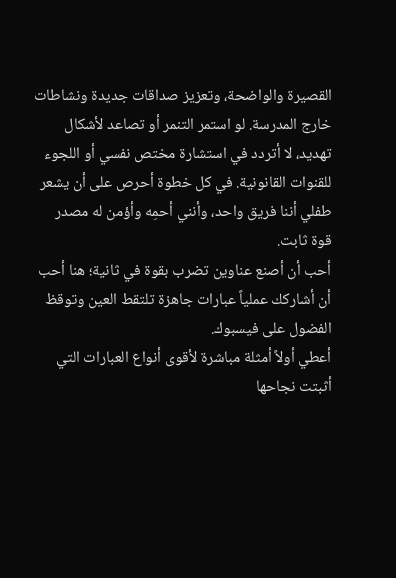القصيرة والواضحة، وتعزيز صداقات جديدة ونشاطات خارج المدرسة. لو استمر التنمر أو تصاعد لأشكال تهديد، لا أتردد في استشارة مختص نفسي أو اللجوء للقنوات القانونية. في كل خطوة أحرص على أن يشعر طفلي أننا فريق واحد، وأنني أحمِه وأؤمن له مصدر قوة ثابت.
أحب أن أصنع عناوين تضرب بقوة في ثانية؛ هنا أحب أن أشاركك عملياً عبارات جاهزة تلتقط العين وتوقظ الفضول على فيسبوك.
أعطي أولاً أمثلة مباشرة لأقوى أنواع العبارات التي أثبتت نجاحها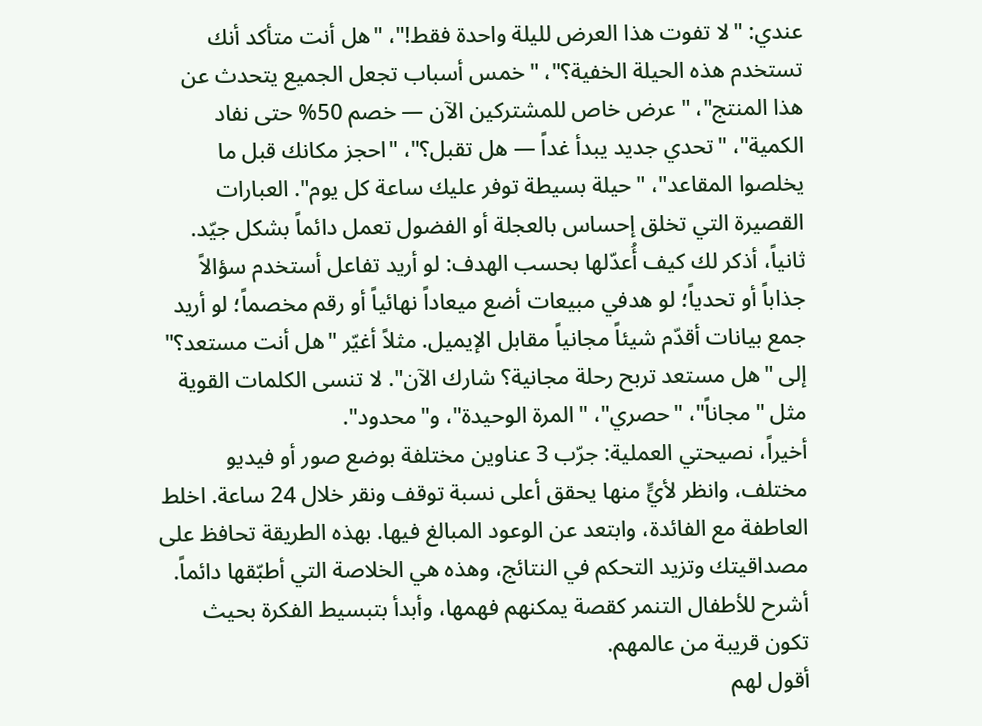عندي: "لا تفوت هذا العرض لليلة واحدة فقط!"، "هل أنت متأكد أنك تستخدم هذه الحيلة الخفية؟"، "خمس أسباب تجعل الجميع يتحدث عن هذا المنتج"، "عرض خاص للمشتركين الآن — خصم 50% حتى نفاد الكمية"، "تحدي جديد يبدأ غداً — هل تقبل؟"، "احجز مكانك قبل ما يخلصوا المقاعد"، "حيلة بسيطة توفر عليك ساعة كل يوم". العبارات القصيرة التي تخلق إحساس بالعجلة أو الفضول تعمل دائماً بشكل جيّد.
ثانياً، أذكر لك كيف أُعدّلها بحسب الهدف: لو أريد تفاعل أستخدم سؤالاً جذاباً أو تحدياً؛ لو هدفي مبيعات أضع ميعاداً نهائياً أو رقم مخصماً؛ لو أريد جمع بيانات أقدّم شيئاً مجانياً مقابل الإيميل. مثلاً أغيّر "هل أنت مستعد؟" إلى "هل مستعد تربح رحلة مجانية؟ شارك الآن". لا تنسى الكلمات القوية مثل "مجاناً"، "حصري"، "المرة الوحيدة"، و"محدود".
أخيراً، نصيحتي العملية: جرّب 3 عناوين مختلفة بوضع صور أو فيديو مختلف، وانظر لأيٍّ منها يحقق أعلى نسبة توقف ونقر خلال 24 ساعة. اخلط العاطفة مع الفائدة، وابتعد عن الوعود المبالغ فيها. بهذه الطريقة تحافظ على مصداقيتك وتزيد التحكم في النتائج، وهذه هي الخلاصة التي أطبّقها دائماً.
أشرح للأطفال التنمر كقصة يمكنهم فهمها، وأبدأ بتبسيط الفكرة بحيث تكون قريبة من عالمهم.
أقول لهم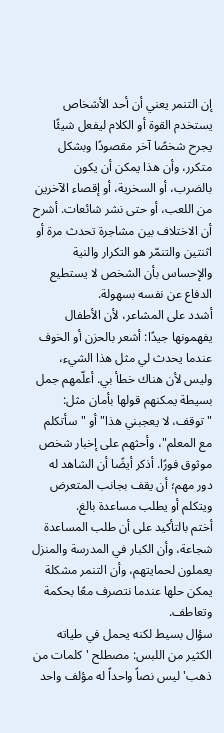إن التنمر يعني أن أحد الأشخاص يستخدم القوة أو الكلام ليفعل شيئًا يجرح شخصًا آخر مقصودًا وبشكل متكرر، وأن هذا يمكن أن يكون بالضرب، أو السخرية، أو إقصاء الآخرين من اللعب، أو حتى نشر شائعات. أشرح أن الاختلاف بين مشاجرة تحدث مرة أو اثنتين والتنمّر هو التكرار والنية والإحساس بأن الشخص لا يستطيع الدفاع عن نفسه بسهولة.
أشدد على المشاعر، لأن الأطفال يفهمونها جيدًا: أشعر بالحزن أو الخوف عندما يحدث لي مثل هذا الشيء، وليس لأن هناك خطأ بي. أعلّمهم جمل بسيطة يمكنهم قولها بأمان مثل: "توقف، لا يعجبني هذا" أو "سأتكلم مع المعلم"، وأحثهم على إخبار شخص موثوق فورًا. أذكر أيضًا أن الشاهد له دور مهم؛ أن يقف بجانب المتعرض ويتكلم أو يطلب مساعدة بالغ.
أختم بالتأكيد على أن طلب المساعدة شجاعة، وأن الكبار في المدرسة والمنزل يعملون لحمايتهم، وأن التنمر مشكلة يمكن حلها عندما نتصرف معًا بحكمة وتعاطف.
سؤال بسيط لكنه يحمل في طياته الكثير من اللبس: مصطلح 'كلمات من ذهب' ليس نصاً واحداً له مؤلف واحد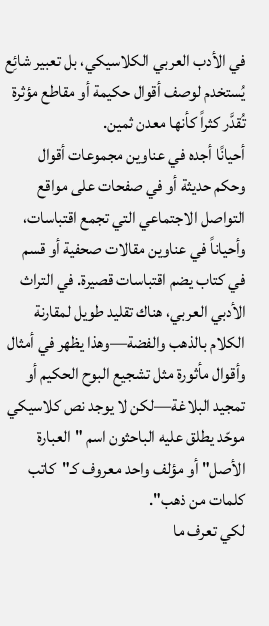في الأدب العربي الكلاسيكي، بل تعبير شائِع يُستخدم لوصف أقوال حكيمة أو مقاطع مؤثرة تُقدَّر كثراً كأنها معدن ثمين.
أحيانًا أجده في عناوين مجموعات أقوال وحكم حديثة أو في صفحات على مواقع التواصل الاجتماعي التي تجمع اقتباسات، وأحياناً في عناوين مقالات صحفية أو قسم في كتاب يضم اقتباسات قصيرة. في التراث الأدبي العربي، هناك تقليد طويل لمقارنة الكلام بالذهب والفضة—وهذا يظهر في أمثال وأقوال مأثورة مثل تشجيع البوح الحكيم أو تمجيد البلاغة—لكن لا يوجد نص كلاسيكي موحّد يطلق عليه الباحثون اسم "العبارة الأصل" أو مؤلف واحد معروف كـ"كاتب كلمات من ذهب".
لكي تعرف ما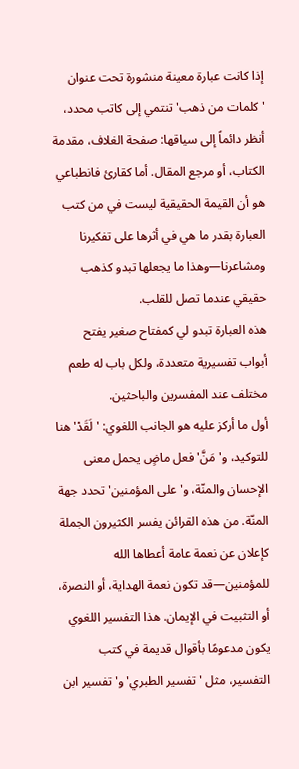إذا كانت عبارة معينة منشورة تحت عنوان 'كلمات من ذهب' تنتمي إلى كاتب محدد، أنظر دائماً إلى سياقها: صفحة الغلاف، مقدمة الكتاب، أو مرجع المقال. أما كقارئ فانطباعي هو أن القيمة الحقيقية ليست في من كتب العبارة بقدر ما هي في أثرها على تفكيرنا ومشاعرنا—وهذا ما يجعلها تبدو كذهب حقيقي عندما تصل للقلب.
هذه العبارة تبدو لي كمفتاح صغير يفتح أبواب تفسيرية متعددة، ولكل باب له طعم مختلف عند المفسرين والباحثين.
أول ما أركز عليه هو الجانب اللغوي: 'لَقَدْ' هنا للتوكيد، و'مَنَّ' فعل ماضٍ يحمل معنى الإحسان والمنّة، و'على المؤمنين' تحدد جهة المنّة. من هذه القرائن يفسر الكثيرون الجملة كإعلان عن نعمة عامة أعطاها الله للمؤمنين—قد تكون نعمة الهداية، أو النصرة، أو التثبيت في الإيمان. هذا التفسير اللغوي يكون مدعومًا بأقوال قديمة في كتب التفسير، مثل 'تفسير الطبري' و'تفسير ابن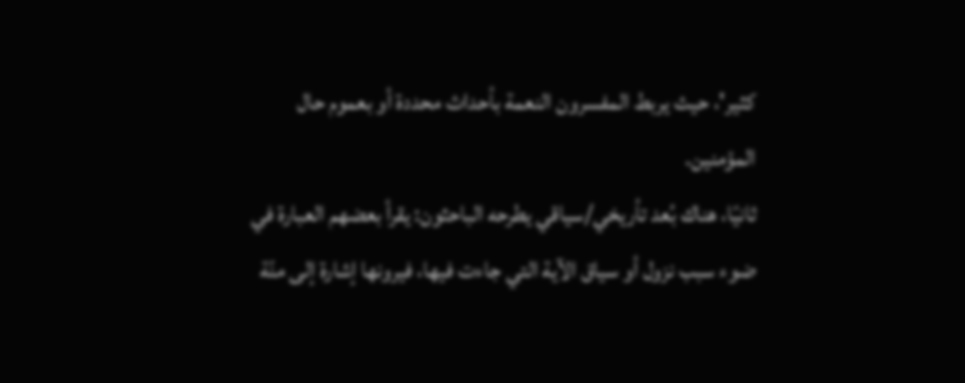كثير'، حيث يربط المفسرون النعمة بأحداث محددة أو بعموم حال المؤمنين.
ثانيًا، هناك بُعد تأريخي/سياقي يطرحه الباحثون: يقرأ بعضهم العبارة في ضوء سبب نزول أو سياق الآية التي جاءت فيها، فيرونها إشارة إلى منّة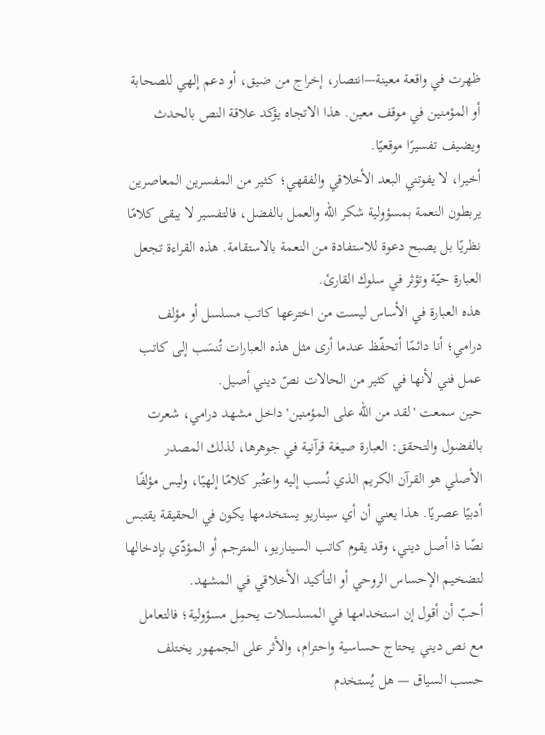ظهرت في واقعة معينة—انتصار، إخراج من ضيق، أو دعم إلهي للصحابة أو المؤمنين في موقف معين. هذا الاتجاه يؤكد علاقة النص بالحدث ويضيف تفسيرًا موقعيًا.
أخيرا، لا يفوتني البعد الأخلاقي والفقهي؛ كثير من المفسرين المعاصرين يربطون النعمة بمسؤولية شكر الله والعمل بالفضل، فالتفسير لا يبقى كلامًا نظريًا بل يصبح دعوة للاستفادة من النعمة بالاستقامة. هذه القراءة تجعل العبارة حيّة وتؤثر في سلوك القارئ.
هذه العبارة في الأساس ليست من اخترعها كاتب مسلسل أو مؤلف درامي؛ أنا دائمًا أتحفّظ عندما أرى مثل هذه العبارات تُنسَب إلى كاتب عمل فني لأنها في كثير من الحالات نصّ ديني أصيل.
حين سمعت 'لقد من الله على المؤمنين' داخل مشهد درامي، شعرت بالفضول والتحقق: العبارة صيغة قرآنية في جوهرها، لذلك المصدر الأصلي هو القرآن الكريم الذي نُسب إليه واعتُبر كلامًا إلهيًا، وليس مؤلفًا أدبيًا عصريًا. هذا يعني أن أي سيناريو يستخدمها يكون في الحقيقة يقتبس نصًا ذا أصل ديني، وقد يقوم كاتب السيناريو، المترجم أو المؤدّي بإدخالها لتضخيم الإحساس الروحي أو التأكيد الأخلاقي في المشهد.
أحبّ أن أقول إن استخدامها في المسلسلات يحمِل مسؤولية؛ فالتعامل مع نص ديني يحتاج حساسية واحترام، والأثر على الجمهور يختلف حسب السياق — هل يُستخدم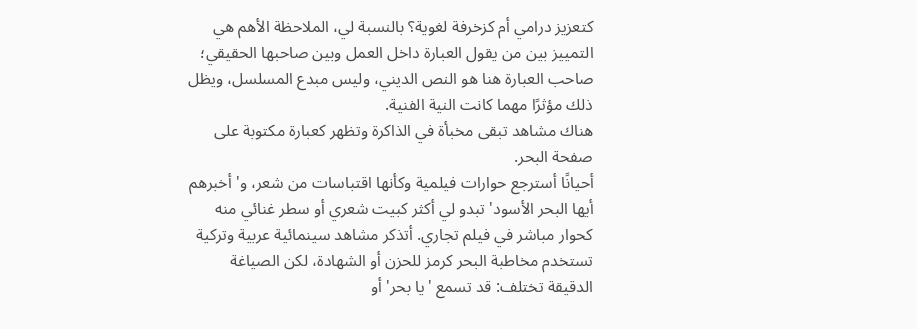كتعزيز درامي أم كزخرفة لغوية؟ بالنسبة لي، الملاحظة الأهم هي التمييز بين من يقول العبارة داخل العمل وبين صاحبها الحقيقي؛ صاحب العبارة هنا هو النص الديني، وليس مبدع المسلسل، ويظل ذلك مؤثرًا مهما كانت النية الفنية.
هناك مشاهد تبقى مخبأة في الذاكرة وتظهر كعبارة مكتوبة على صفحة البحر.
أحيانًا أسترجع حوارات فيلمية وكأنها اقتباسات من شعر، و'أخبرهم أيها البحر الأسود' تبدو لي أكثر كبيت شعري أو سطر غنائي منه كحوار مباشر في فيلم تجاري. أتذكر مشاهد سينمائية عربية وتركية تستخدم مخاطبة البحر كرمز للحزن أو الشهادة، لكن الصياغة الدقيقة تختلف: قد تسمع 'يا بحر' أو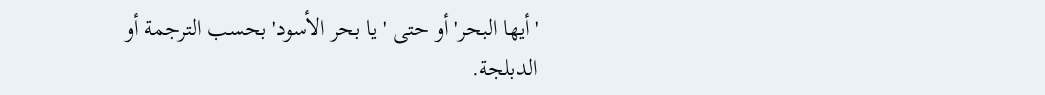'أيها البحر' أو حتى 'يا بحر الأسود' بحسب الترجمة أو الدبلجة.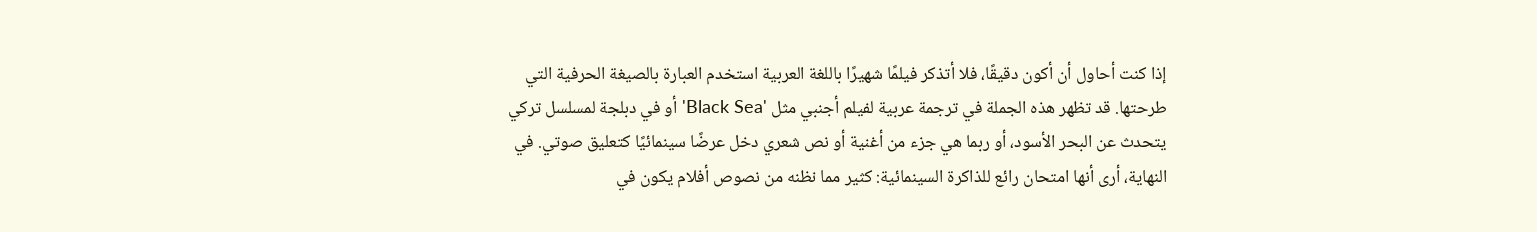إذا كنت أحاول أن أكون دقيقًا، فلا أتذكر فيلمًا شهيرًا باللغة العربية استخدم العبارة بالصيغة الحرفية التي طرحتها. قد تظهر هذه الجملة في ترجمة عربية لفيلم أجنبي مثل 'Black Sea' أو في دبلجة لمسلسل تركي يتحدث عن البحر الأسود، أو ربما هي جزء من أغنية أو نص شعري دخل عرضًا سينمائيًا كتعليق صوتي. في النهاية، أرى أنها امتحان رائع للذاكرة السينمائية: كثير مما نظنه من نصوص أفلام يكون في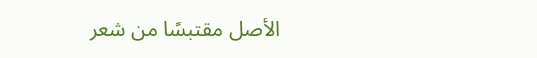الأصل مقتبسًا من شعر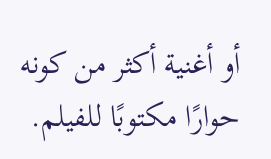أو أغنية أكثر من كونه حوارًا مكتوبًا للفيلم.